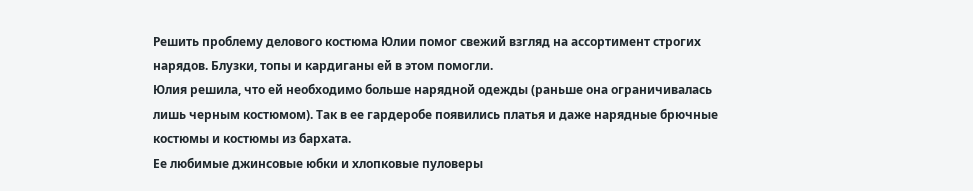Решить проблему делового костюма Юлии помог свежий взгляд на ассортимент строгих нарядов. Блузки, топы и кардиганы ей в этом помогли.
Юлия решила, что ей необходимо больше нарядной одежды (раньше она ограничивалась лишь черным костюмом). Так в ее гардеробе появились платья и даже нарядные брючные костюмы и костюмы из бархата.
Ее любимые джинсовые юбки и хлопковые пуловеры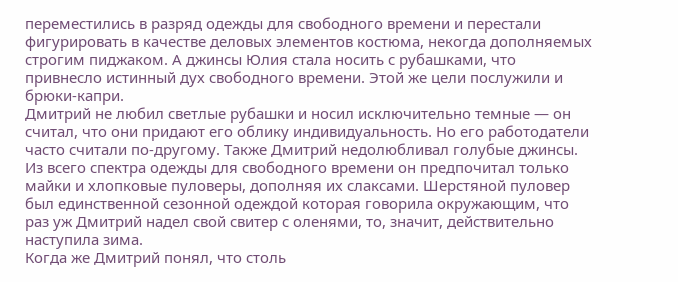переместились в разряд одежды для свободного времени и перестали фигурировать в качестве деловых элементов костюма, некогда дополняемых строгим пиджаком. А джинсы Юлия стала носить с рубашками, что привнесло истинный дух свободного времени. Этой же цели послужили и брюки-капри.
Дмитрий не любил светлые рубашки и носил исключительно темные — он считал, что они придают его облику индивидуальность. Но его работодатели часто считали по-другому. Также Дмитрий недолюбливал голубые джинсы. Из всего спектра одежды для свободного времени он предпочитал только майки и хлопковые пуловеры, дополняя их слаксами. Шерстяной пуловер был единственной сезонной одеждой которая говорила окружающим, что раз уж Дмитрий надел свой свитер с оленями, то, значит, действительно наступила зима.
Когда же Дмитрий понял, что столь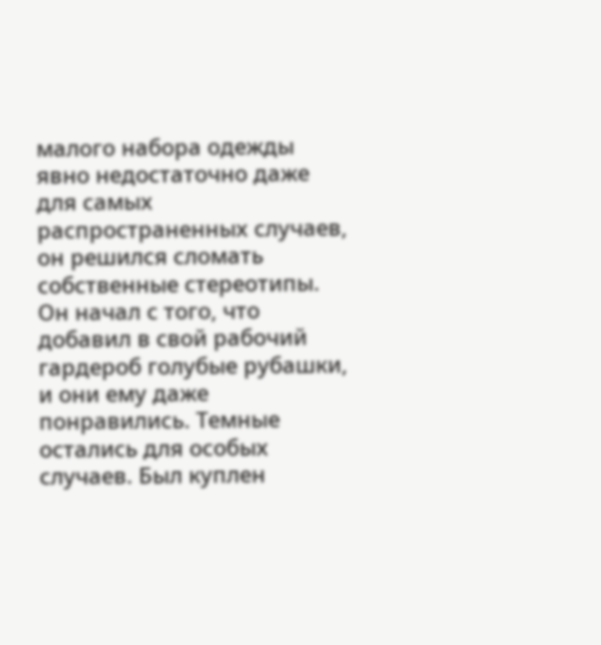малого набора одежды явно недостаточно даже для самых распространенных случаев, он решился сломать собственные стереотипы. Он начал с того, что добавил в свой рабочий гардероб голубые рубашки, и они ему даже понравились. Темные остались для особых случаев. Был куплен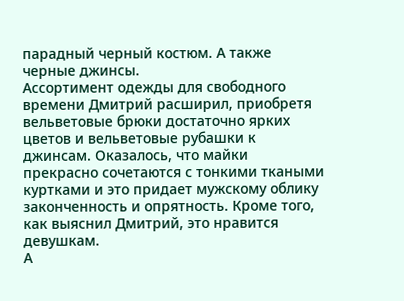парадный черный костюм. А также черные джинсы.
Ассортимент одежды для свободного времени Дмитрий расширил, приобретя вельветовые брюки достаточно ярких цветов и вельветовые рубашки к джинсам. Оказалось, что майки прекрасно сочетаются с тонкими ткаными куртками и это придает мужскому облику законченность и опрятность. Кроме того, как выяснил Дмитрий, это нравится девушкам.
А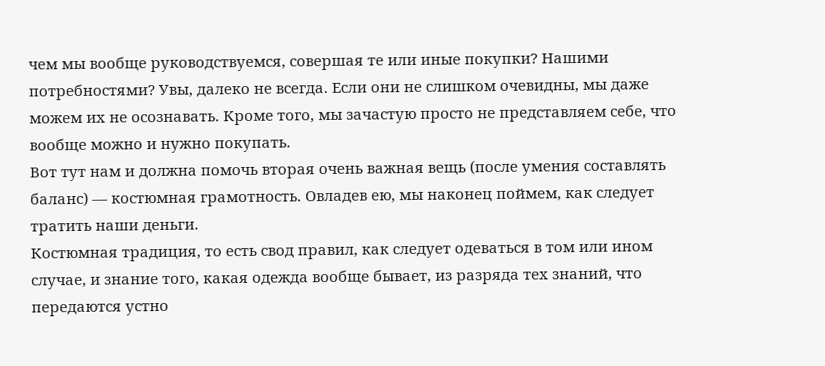чем мы вообще руководствуемся, совершая те или иные покупки? Нашими потребностями? Увы, далеко не всегда. Если они не слишком очевидны, мы даже можем их не осознавать. Кроме того, мы зачастую просто не представляем себе, что вообще можно и нужно покупать.
Вот тут нам и должна помочь вторая очень важная вещь (после умения составлять баланс) — костюмная грамотность. Овладев ею, мы наконец поймем, как следует тратить наши деньги.
Костюмная традиция, то есть свод правил, как следует одеваться в том или ином случае, и знание того, какая одежда вообще бывает, из разряда тех знаний, что передаются устно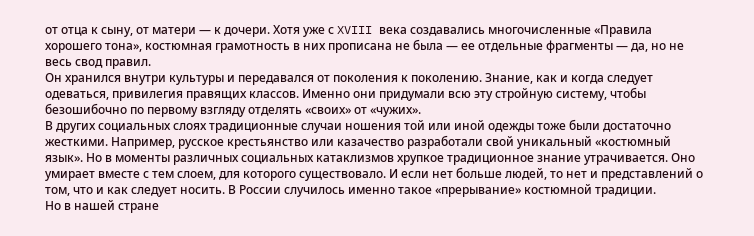от отца к сыну, от матери — к дочери. Хотя уже с XVIII века создавались многочисленные «Правила хорошего тона», костюмная грамотность в них прописана не была — ее отдельные фрагменты — да, но не весь свод правил.
Он хранился внутри культуры и передавался от поколения к поколению. Знание, как и когда следует одеваться, привилегия правящих классов. Именно они придумали всю эту стройную систему, чтобы безошибочно по первому взгляду отделять «своих» от «чужих».
В других социальных слоях традиционные случаи ношения той или иной одежды тоже были достаточно жесткими. Например, русское крестьянство или казачество разработали свой уникальный «костюмный язык». Но в моменты различных социальных катаклизмов хрупкое традиционное знание утрачивается. Оно умирает вместе с тем слоем, для которого существовало. И если нет больше людей, то нет и представлений о том, что и как следует носить. В России случилось именно такое «прерывание» костюмной традиции.
Но в нашей стране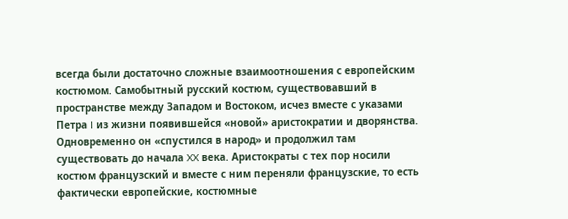всегда были достаточно сложные взаимоотношения с европейским костюмом. Самобытный русский костюм, существовавший в пространстве между Западом и Востоком, исчез вместе с указами Петра I из жизни появившейся «новой» аристократии и дворянства. Одновременно он «спустился в народ» и продолжил там существовать до начала XX века. Аристократы с тех пор носили костюм французский и вместе с ним переняли французские, то есть фактически европейские, костюмные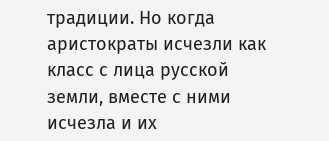традиции. Но когда аристократы исчезли как класс с лица русской земли, вместе с ними исчезла и их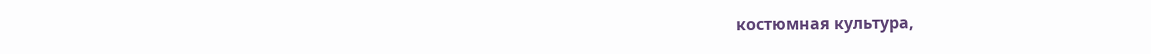костюмная культура,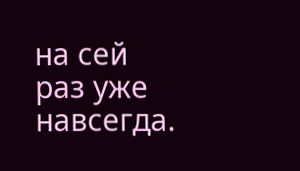на сей раз уже навсегда.